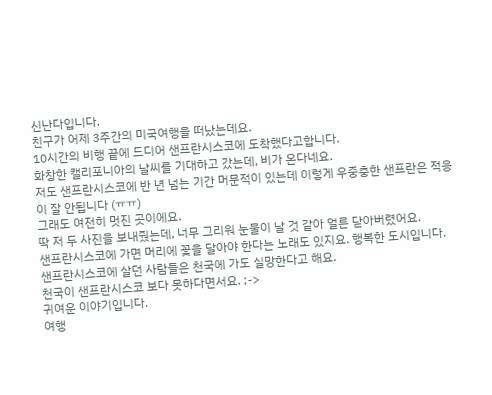신난다입니다.
친구가 어제 3주간의 미국여행을 떠났는데요.
10시간의 비행 끝에 드디어 샌프란시스코에 도착했다고합니다.
화창한 캘리포니아의 날씨를 기대하고 갔는데, 비가 온다네요.
저도 샌프란시스코에 반 년 넘는 기간 머문적이 있는데 이렇게 우중충한 샌프란은 적응이 잘 안됩니다 (ㅠㅠ)
그래도 여전히 멋진 곳이에요.
딱 저 두 사진을 보내줬는데, 너무 그리워 눈물이 날 것 같아 얼른 닫아버렸어요.
샌프란시스코에 가면 머리에 꽃을 달아야 한다는 노래도 있지요. 행복한 도시입니다.
샌프란시스코에 살던 사람들은 천국에 가도 실망한다고 해요.
천국이 샌프란시스코 보다 못하다면서요. ;->
귀여운 이야기입니다.
여행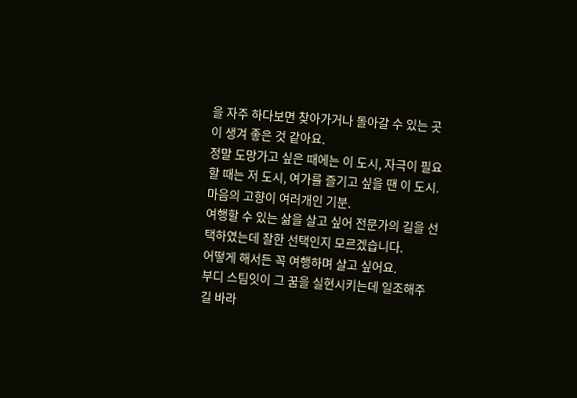을 자주 하다보면 찾아가거나 돌아갈 수 있는 곳이 생겨 좋은 것 같아요.
정말 도망가고 싶은 때에는 이 도시, 자극이 필요할 때는 저 도시, 여가를 즐기고 싶을 땐 이 도시. 마음의 고향이 여러개인 기분.
여행할 수 있는 삶을 살고 싶어 전문가의 길을 선택하였는데 잘한 선택인지 모르겠습니다.
어떻게 해서든 꼭 여행하며 살고 싶어요.
부디 스팀잇이 그 꿈을 실현시키는데 일조해주길 바라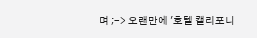며 ;-> 오랜만에 '호텔 캘리포니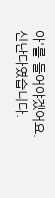아'를 들어야겠어요.
신난다였습니다.